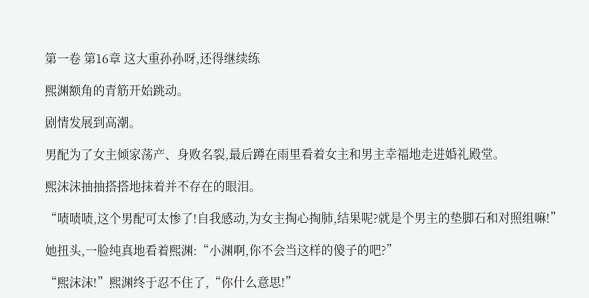第一卷 第16章 这大重孙孙呀,还得继续练

熙渊额角的青筋开始跳动。

剧情发展到高潮。

男配为了女主倾家荡产、身败名裂,最后蹲在雨里看着女主和男主幸福地走进婚礼殿堂。

熙沫沫抽抽搭搭地抹着并不存在的眼泪。

“啧啧啧,这个男配可太惨了!自我感动,为女主掏心掏肺,结果呢?就是个男主的垫脚石和对照组嘛!”

她扭头,一脸纯真地看着熙渊:“小渊啊,你不会当这样的傻子的吧?”

“熙沫沫!”熙渊终于忍不住了,“你什么意思!”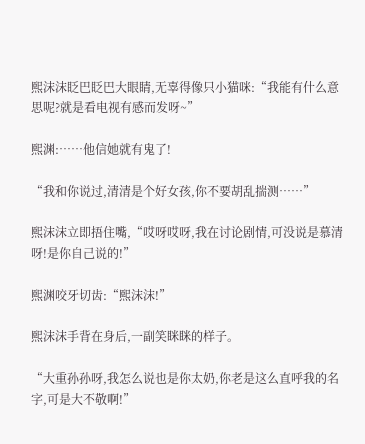熙沫沫眨巴眨巴大眼睛,无辜得像只小猫咪:“我能有什么意思呢?就是看电视有感而发呀~”

熙渊:……他信她就有鬼了!

“我和你说过,清清是个好女孩,你不要胡乱揣测……”

熙沫沫立即捂住嘴,“哎呀哎呀,我在讨论剧情,可没说是慕清呀!是你自己说的!”

熙渊咬牙切齿:“熙沫沫!”

熙沫沫手背在身后,一副笑眯眯的样子。

“大重孙孙呀,我怎么说也是你太奶,你老是这么直呼我的名字,可是大不敬啊!”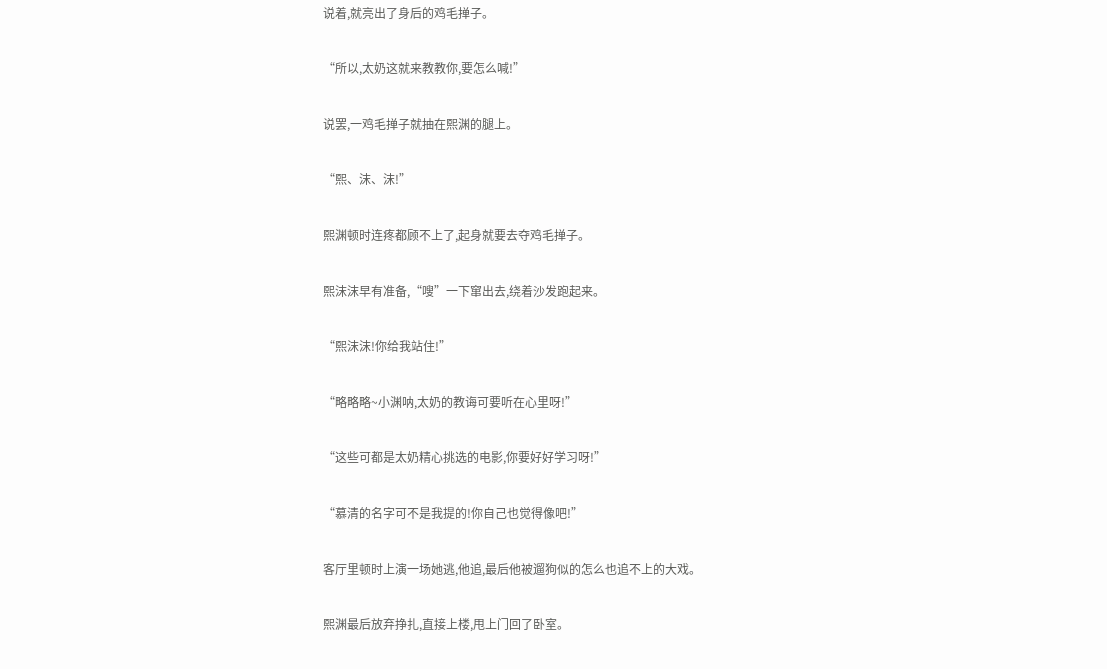说着,就亮出了身后的鸡毛掸子。

“所以,太奶这就来教教你,要怎么喊!”

说罢,一鸡毛掸子就抽在熙渊的腿上。

“熙、沫、沫!”

熙渊顿时连疼都顾不上了,起身就要去夺鸡毛掸子。

熙沫沫早有准备,“嗖”一下窜出去,绕着沙发跑起来。

“熙沫沫!你给我站住!”

“略略略~小渊呐,太奶的教诲可要听在心里呀!”

“这些可都是太奶精心挑选的电影,你要好好学习呀!”

“慕清的名字可不是我提的!你自己也觉得像吧!”

客厅里顿时上演一场她逃,他追,最后他被遛狗似的怎么也追不上的大戏。

熙渊最后放弃挣扎,直接上楼,甩上门回了卧室。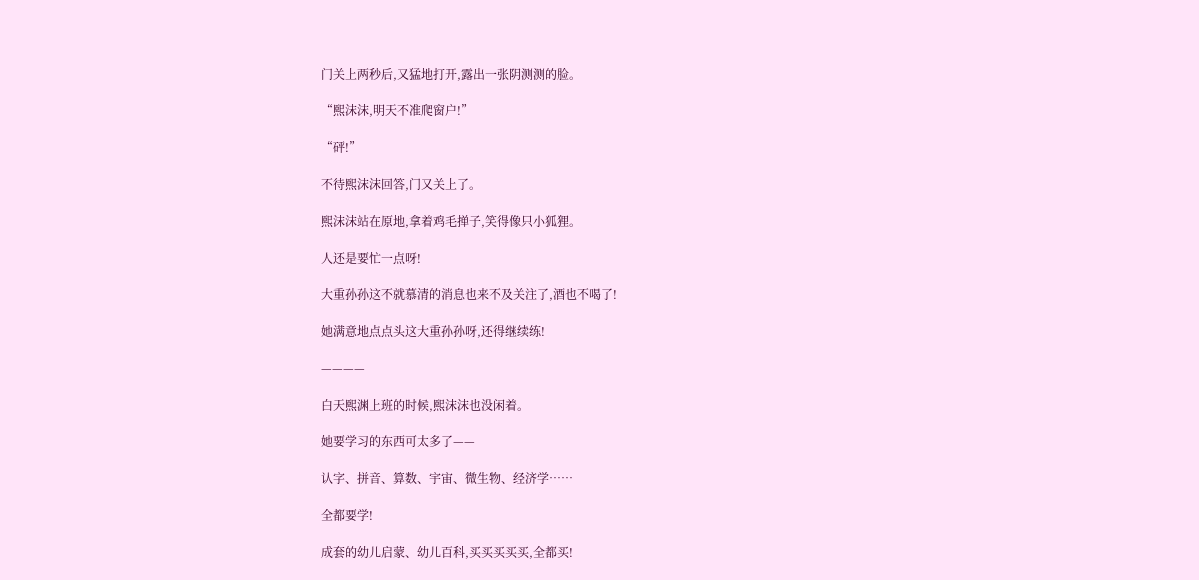门关上两秒后,又猛地打开,露出一张阴测测的脸。

“熙沫沫,明天不准爬窗户!”

“砰!”

不待熙沫沫回答,门又关上了。

熙沫沫站在原地,拿着鸡毛掸子,笑得像只小狐狸。

人还是要忙一点呀!

大重孙孙这不就慕清的消息也来不及关注了,酒也不喝了!

她满意地点点头这大重孙孙呀,还得继续练!

————

白天熙渊上班的时候,熙沫沫也没闲着。

她要学习的东西可太多了——

认字、拼音、算数、宇宙、微生物、经济学……

全都要学!

成套的幼儿启蒙、幼儿百科,买买买买买,全都买!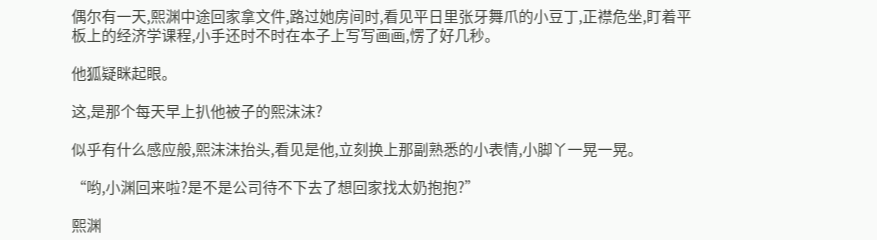偶尔有一天,熙渊中途回家拿文件,路过她房间时,看见平日里张牙舞爪的小豆丁,正襟危坐,盯着平板上的经济学课程,小手还时不时在本子上写写画画,愣了好几秒。

他狐疑眯起眼。

这,是那个每天早上扒他被子的熙沫沫?

似乎有什么感应般,熙沫沫抬头,看见是他,立刻换上那副熟悉的小表情,小脚丫一晃一晃。

“哟,小渊回来啦?是不是公司待不下去了想回家找太奶抱抱?”

熙渊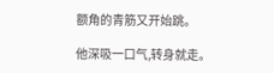额角的青筋又开始跳。

他深吸一口气,转身就走。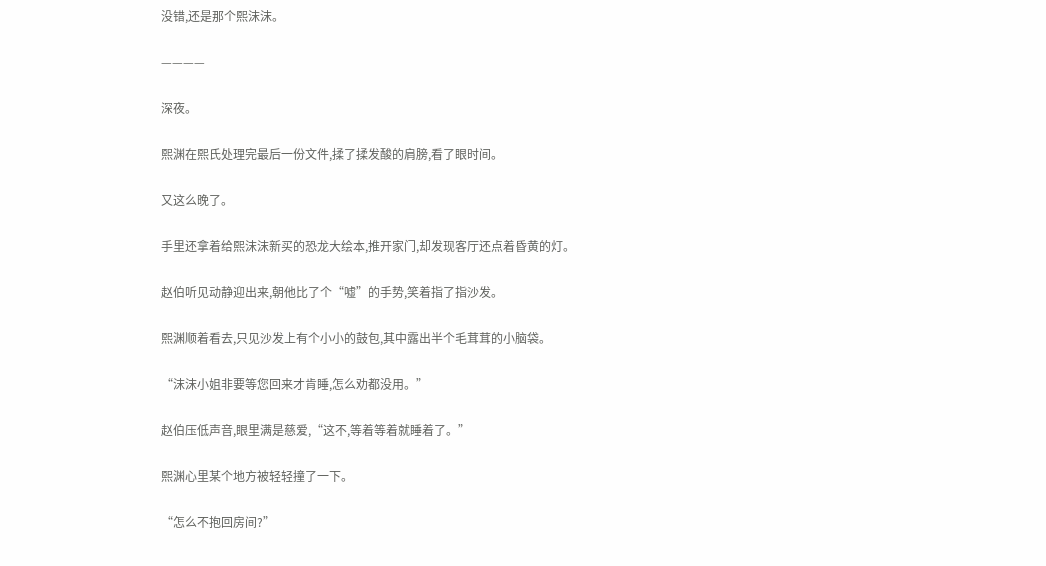没错,还是那个熙沫沫。

————

深夜。

熙渊在熙氏处理完最后一份文件,揉了揉发酸的肩膀,看了眼时间。

又这么晚了。

手里还拿着给熙沫沫新买的恐龙大绘本,推开家门,却发现客厅还点着昏黄的灯。

赵伯听见动静迎出来,朝他比了个“嘘”的手势,笑着指了指沙发。

熙渊顺着看去,只见沙发上有个小小的鼓包,其中露出半个毛茸茸的小脑袋。

“沫沫小姐非要等您回来才肯睡,怎么劝都没用。”

赵伯压低声音,眼里满是慈爱,“这不,等着等着就睡着了。”

熙渊心里某个地方被轻轻撞了一下。

“怎么不抱回房间?”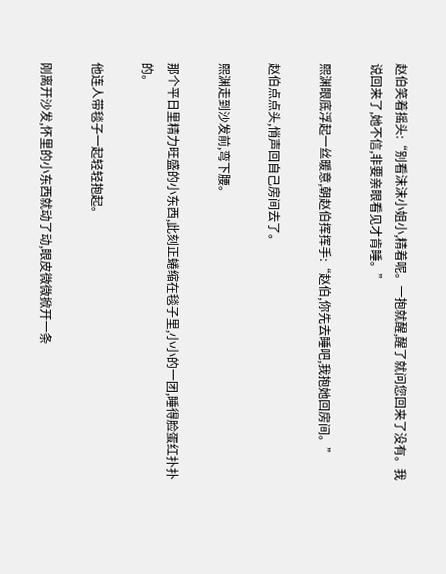赵伯笑着摇头:“别看沫沫小姐小,精着呢。一抱就醒,醒了就问您回来了没有。我说回来了,她不信,非要亲眼看见才肯睡。”

熙渊眼底浮起一丝暖意,朝赵伯挥挥手:“赵伯,你先去睡吧,我抱她回房间。”

赵伯点点头,悄声回自己房间去了。

熙渊走到沙发前,弯下腰。

那个平日里精力旺盛的小东西,此刻正蜷缩在毯子里,小小的一团,睡得脸蛋红扑扑的。

他连人带毯子一起轻轻抱起。

刚离开沙发,怀里的小东西就动了动,眼皮微微掀开一条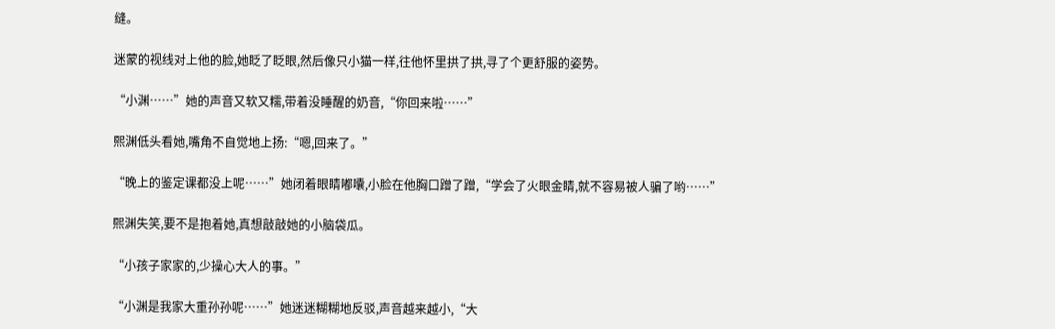缝。

迷蒙的视线对上他的脸,她眨了眨眼,然后像只小猫一样,往他怀里拱了拱,寻了个更舒服的姿势。

“小渊……”她的声音又软又糯,带着没睡醒的奶音,“你回来啦……”

熙渊低头看她,嘴角不自觉地上扬:“嗯,回来了。”

“晚上的鉴定课都没上呢……”她闭着眼睛嘟囔,小脸在他胸口蹭了蹭,“学会了火眼金睛,就不容易被人骗了哟……”

熙渊失笑,要不是抱着她,真想敲敲她的小脑袋瓜。

“小孩子家家的,少操心大人的事。”

“小渊是我家大重孙孙呢……”她迷迷糊糊地反驳,声音越来越小,“大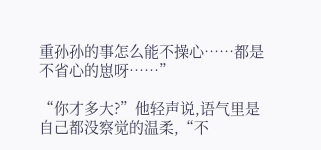重孙孙的事怎么能不操心……都是不省心的崽呀……”

“你才多大?”他轻声说,语气里是自己都没察觉的温柔,“不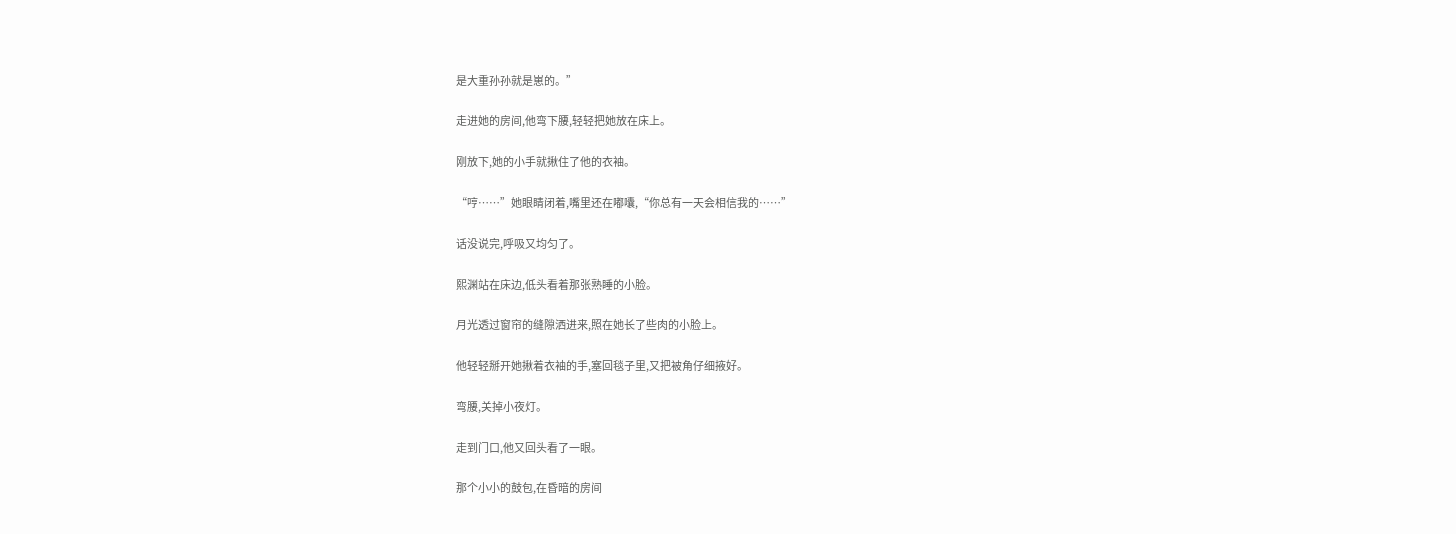是大重孙孙就是崽的。”

走进她的房间,他弯下腰,轻轻把她放在床上。

刚放下,她的小手就揪住了他的衣袖。

“哼……”她眼睛闭着,嘴里还在嘟囔,“你总有一天会相信我的……”

话没说完,呼吸又均匀了。

熙渊站在床边,低头看着那张熟睡的小脸。

月光透过窗帘的缝隙洒进来,照在她长了些肉的小脸上。

他轻轻掰开她揪着衣袖的手,塞回毯子里,又把被角仔细掖好。

弯腰,关掉小夜灯。

走到门口,他又回头看了一眼。

那个小小的鼓包,在昏暗的房间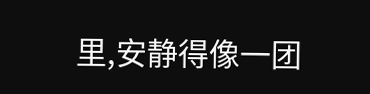里,安静得像一团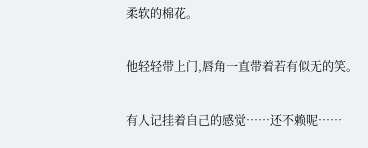柔软的棉花。

他轻轻带上门,唇角一直带着若有似无的笑。

有人记挂着自己的感觉……还不赖呢……